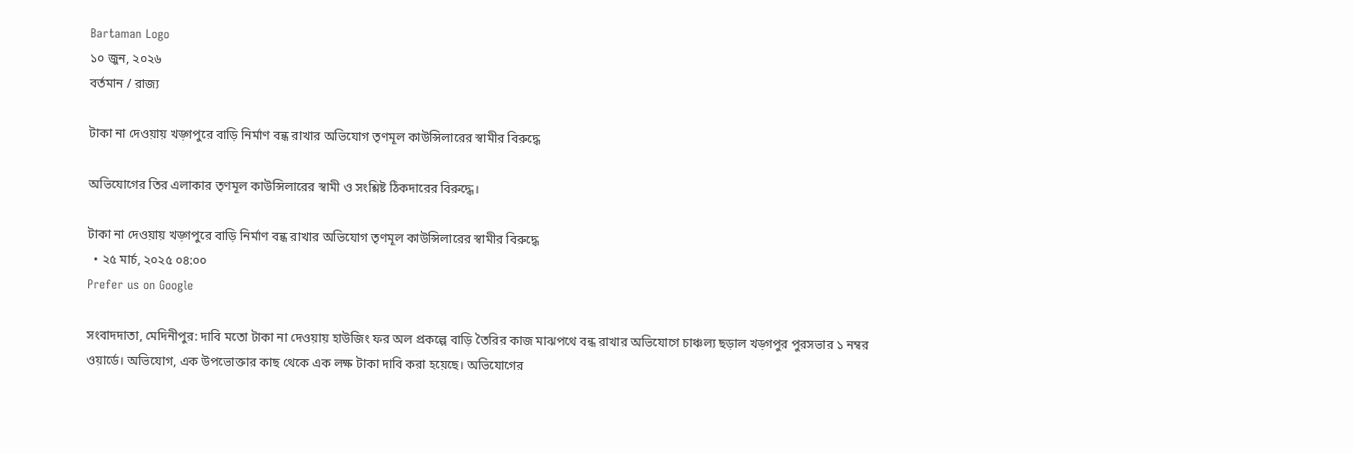Bartaman Logo
১০ জুন, ২০২৬
বর্তমান / রাজ্য

টাকা না দেওয়ায় খড়্গপুরে বাড়ি নির্মাণ বন্ধ রাখার অভিযোগ তৃণমূল কাউন্সিলারের স্বামীর বিরুদ্ধে

অভিযোগের তির এলাকার তৃণমূল কাউন্সিলারের স্বামী ও সংশ্লিষ্ট ঠিকদারের বিরুদ্ধে।

টাকা না দেওয়ায় খড়্গপুরে বাড়ি নির্মাণ বন্ধ রাখার অভিযোগ তৃণমূল কাউন্সিলারের স্বামীর বিরুদ্ধে
  • ২৫ মার্চ, ২০২৫ ০৪:০০
Prefer us on Google

সংবাদদাতা, মেদিনীপুর: দাবি মতো টাকা না দেওয়ায় হাউজিং ফর অল প্রকল্পে বাড়ি তৈরির কাজ মাঝপথে বন্ধ রাখার অভিযোগে চাঞ্চল্য ছড়াল খড়্গপুর পুরসভার ১ নম্বর ওয়ার্ডে। অভিযোগ, এক উপভোক্তার কাছ থেকে এক লক্ষ টাকা দাবি করা হয়েছে। অভিযোগের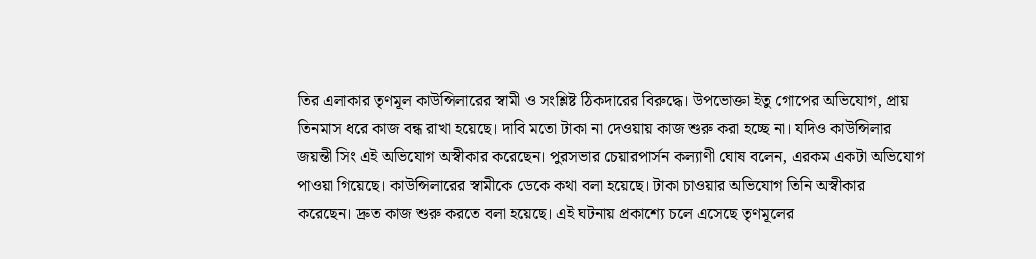তির এলাকার তৃণমূল কাউন্সিলারের স্বামী ও সংশ্লিষ্ট ঠিকদারের বিরুদ্ধে। উপভোক্তা ইতু গোপের অভিযোগ, প্রায় তিনমাস ধরে কাজ বন্ধ রাখা হয়েছে। দাবি মতো টাকা না দেওয়ায় কাজ শুরু করা হচ্ছে না। যদিও কাউন্সিলার জয়ন্তী সিং এই অভিযোগ অস্বীকার করেছেন। পুরসভার চেয়ারপার্সন কল্যাণী ঘোষ বলেন, এরকম একটা অভিযোগ পাওয়া গিয়েছে। কাউন্সিলারের স্বামীকে ডেকে কথা বলা হয়েছে। টাকা চাওয়ার অভিযোগ তিনি অস্বীকার করেছেন। দ্রুত কাজ শুরু করতে বলা হয়েছে। এই ঘটনায় প্রকাশ্যে চলে এসেছে তৃণমূলের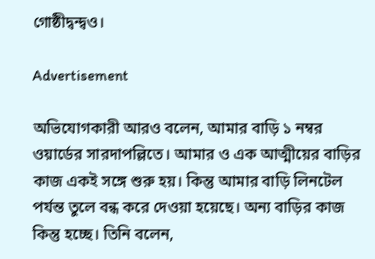গোষ্ঠীদ্বন্দ্বও।

Advertisement

অভিযোগকারী আরও বলেন, আমার বাড়ি ১ নম্বর ওয়ার্ডের সারদাপল্লিতে। আমার ও এক আত্মীয়ের বাড়ির কাজ একই সঙ্গে শুরু হয়। কিন্তু আমার বাড়ি লিনটেল পর্যন্ত তুলে বন্ধ করে দেওয়া হয়েছে। অন্য বাড়ির কাজ কিন্তু হচ্ছে। তিনি বলেন,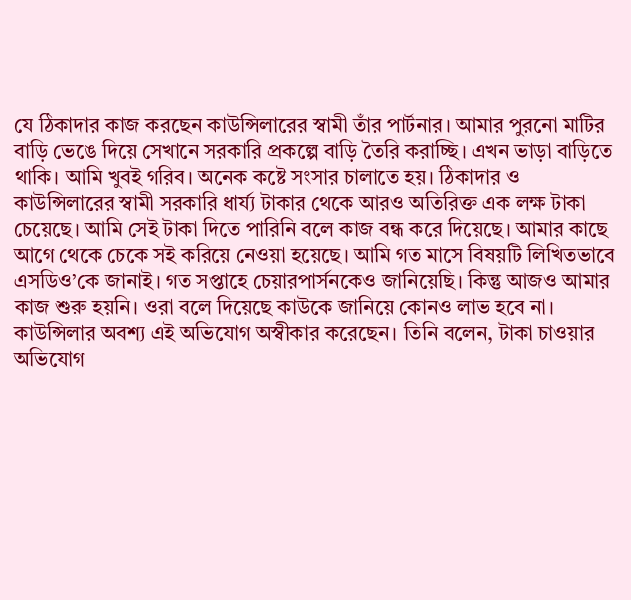যে ঠিকাদার কাজ করছেন কাউন্সিলারের স্বামী তাঁর পার্টনার। আমার পুরনো মাটির বাড়ি ভেঙে দিয়ে সেখানে সরকারি প্রকল্পে বাড়ি তৈরি করাচ্ছি। এখন ভাড়া বাড়িতে থাকি। আমি খুবই গরিব। অনেক কষ্টে সংসার চালাতে হয়। ঠিকাদার ও কাউন্সিলারের স্বামী সরকারি ধার্য্য টাকার থেকে আরও অতিরিক্ত এক লক্ষ টাকা চেয়েছে। আমি সেই টাকা দিতে পারিনি বলে কাজ বন্ধ করে দিয়েছে। আমার কাছে আগে থেকে চেকে সই করিয়ে নেওয়া হয়েছে। আমি গত মাসে বিষয়টি লিখিতভাবে এসডিও’কে জানাই। গত সপ্তাহে চেয়ারপার্সনকেও জানিয়েছি। কিন্তু আজও আমার কাজ শুরু হয়নি। ওরা বলে দিয়েছে কাউকে জানিয়ে কোনও লাভ হবে না।
কাউন্সিলার অবশ্য এই অভিযোগ অস্বীকার করেছেন। তিনি বলেন, টাকা চাওয়ার অভিযোগ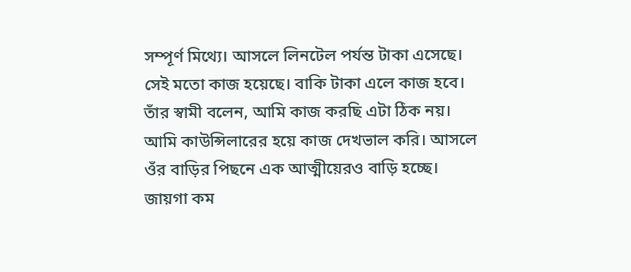সম্পূর্ণ মিথ্যে। আসলে লিনটেল পর্যন্ত টাকা এসেছে। সেই মতো কাজ হয়েছে। বাকি টাকা এলে কাজ হবে। তাঁর স্বামী বলেন, আমি কাজ করছি এটা ঠিক নয়। আমি কাউন্সিলারের হয়ে কাজ দেখভাল করি। আসলে ওঁর বাড়ির পিছনে এক আত্মীয়েরও বাড়ি হচ্ছে। জায়গা কম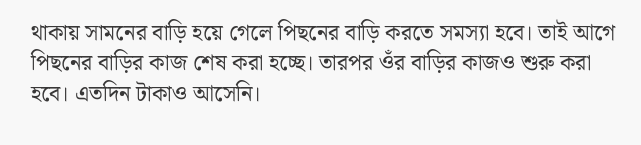থাকায় সামনের বাড়ি হয়ে গেলে পিছনের বাড়ি করতে সমস্যা হবে। তাই আগে পিছনের বাড়ির কাজ শেষ করা হচ্ছে। তারপর ওঁর বাড়ির কাজও শুরু করা হবে। এতদিন টাকাও আসেনি।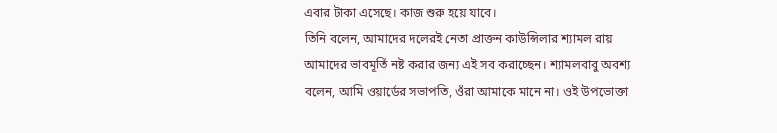এবার টাকা এসেছে। কাজ শুরু হয়ে যাবে।
তিনি বলেন, আমাদের দলেরই নেতা প্রাক্তন কাউন্সিলার শ্যামল রায় আমাদের ভাবমূর্তি নষ্ট করার জন্য এই সব করাচ্ছেন। শ্যামলবাবু অবশ্য বলেন, আমি ওয়ার্ডের সভাপতি, ওঁরা আমাকে মানে না। ওই উপভোক্তা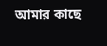আমার কাছে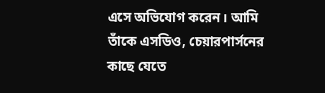এসে অভিযোগ করেন। আমি তাঁকে এসডিও, চেয়ারপার্সনের কাছে যেতে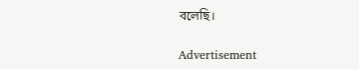বলেছি।

Advertisement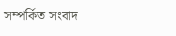সম্পর্কিত সংবাদ